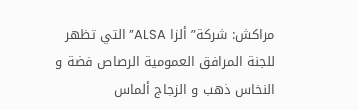مراكش: شركة” ألزا ALSA” التي تظهر للجنة المرافق العمومية الرصاص فضة و النخاس ذهب و الزجاج ألماس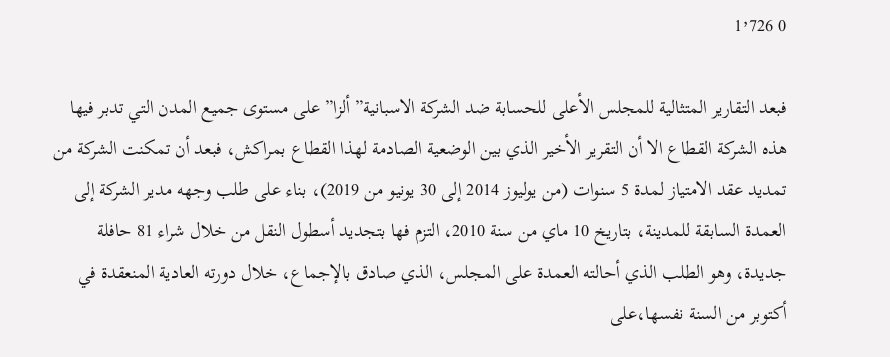0 1٬726

فبعد التقارير المتثالية للمجلس الأعلى للحسابة ضد الشركة الاسبانية” ألزا” على مستوى جميع المدن التي تدبر فيها هذه الشركة القطاع الا أن التقرير الأخير الذي بين الوضعية الصادمة لهذا القطاع بمراكش، فبعد أن تمكنت الشركة من تمديد عقد الامتياز لمدة 5 سنوات (من يوليوز 2014 إلى 30 يونيو من 2019)، بناء على طلب وجهه مدير الشركة إلى العمدة السابقة للمدينة، بتاريخ 10 ماي من سنة 2010، التزم فها بتجديد أسطول النقل من خلال شراء 81 حافلة جديدة، وهو الطلب الذي أحالته العمدة على المجلس، الذي صادق بالإجماع، خلال دورته العادية المنعقدة في أكتوبر من السنة نفسها،على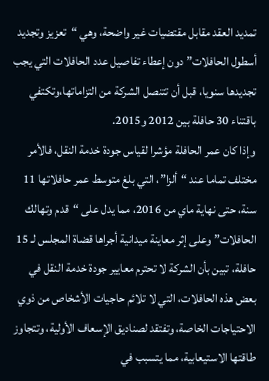تمديد العقد مقابل مقتضيات غير واضحة، وهي “تعزيز وتجديد أسطول الحافلات” دون إعطاء تفاصيل عدد الحافلات التي يجب تجديدها سنويا، قبل أن تتنصل الشركة من التزاماتها،وتكتفي باقتناء 30 حافلة بين 2012 و2015.
وإذا كان عمر الحافلة مؤشرا لقياس جودة خدمة النقل، فالأمر مختلف تماما عند “ألزا”، التي بلغ متوسط عمر حافلاتها 11 سنة، حتى نهاية ماي من 2016، مما يدل على “قدم وتهالك الحافلات” وعلى إثر معاينة ميدانية أجراها قضاة المجلس لـ 15 حافلة، تبين بأن الشركة لا تحترم معايير جودة خدمة النقل في بعض هذه الحافلات، التي لا تلائم حاجيات الأشخاص من ذوي الاحتياجات الخاصة، وتفتقد لصناديق الإسعاف الأولية، وتتجاوز طاقتها الاستيعابية، مما يتسبب في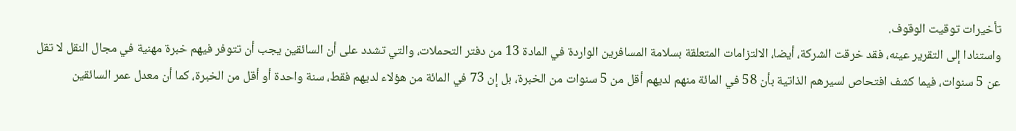تأخيرات توقيت الوقوف.
واستنادا إلى التقرير عينه، فقد خرقت الشركة، أيضا، الالتزامات المتعلقة بسلامة المسافرين الواردة في المادة 13 من دفتر التحملات، والتي تشدد على أن السائقين يجب أن تتوفر فيهم خبرة مهنية في مجال النقل لا تقل عن 5 سنوات، فيما كشف افتحاص لسيرهم الذاتية بأن 58 في المائة منهم لديهم أقل من 5 سنوات من الخبرة، بل إن 73 في المائة من هؤلاء لديهم فقط، سنة واحدة أو أقل من الخبرة، كما أن معدل عمر السائقين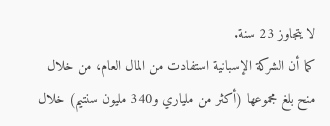لا يتجاوز 23 سنة.
كما أن الشركة الإسبانية استفادت من المال العام، من خلال منح بلغ مجموعها (أكثر من ملياري و340 مليون سنتيم) خلال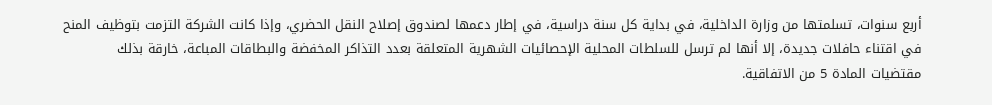أربع سنوات، تسلمتها من وزارة الداخلية، في بداية كل سنة دراسية، في إطار دعمها لصندوق إصلاح النقل الحضري، وإذا كانت الشركة التزمت بتوظيف المنح في اقتناء حافلات جديدة، إلا أنها لم ترسل للسلطات المحلية الإحصائيات الشهرية المتعلقة بعدد التذاكر المخفضة والبطاقات المباعة، خارقة بذلك مقتضيات المادة 5 من الاتفاقية.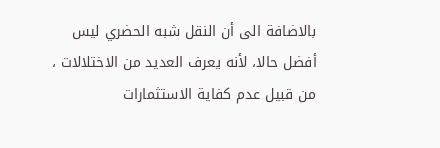بالاضافة الى أن النقل شبه الحضري ليس أفضل حالا، لأنه يعرف العديد من الاختلالات ، من قبيل عدم كفاية الاستثمارات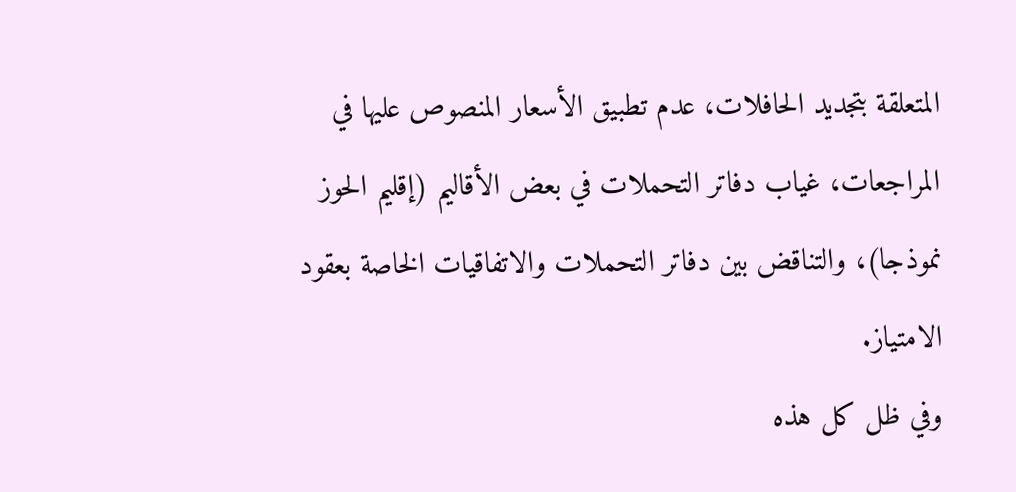المتعلقة بتجديد الحافلات، عدم تطبيق الأسعار المنصوص عليها في المراجعات، غياب دفاتر التحملات في بعض الأقاليم (إقليم الحوز نموذجا)، والتناقض بين دفاتر التحملات والاتفاقيات الخاصة بعقود الامتياز.
وفي ظل كل هذه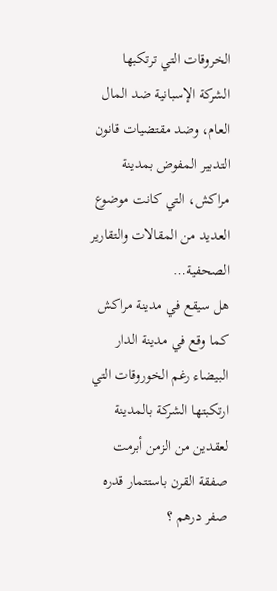الخروقات التي ترتكبها الشركة الإسبانية ضد المال العام، وضد مقتضيات قانون التدبير المفوض بمدينة مراكش، التي كانت موضوع العديد من المقالات والتقارير الصحفية…
هل سيقع في مدينة مراكش كما وقع في مدينة الدار البيضاء رغم الخوروقات التي ارتكبتها الشركة بالمدينة لعقدين من الزمن أبرمت صفقة القرن باستتمار قدره صفر درهم ؟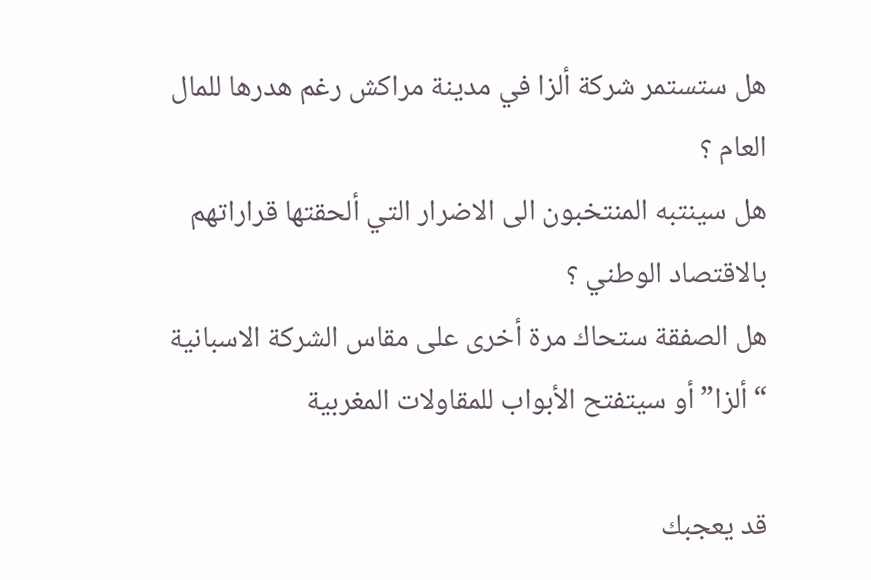هل ستستمر شركة ألزا في مدينة مراكش رغم هدرها للمال العام ؟
هل سينتبه المنتخبون الى الاضرار التي ألحقتها قراراتهم بالاقتصاد الوطني ؟
هل الصفقة ستحاك مرة أخرى على مقاس الشركة الاسبانية “ألزا” أو سيتفتح الأبواب للمقاولات المغربية

قد يعجبك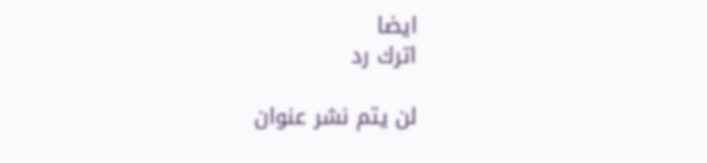ايضا
اترك رد

لن يتم نشر عنوان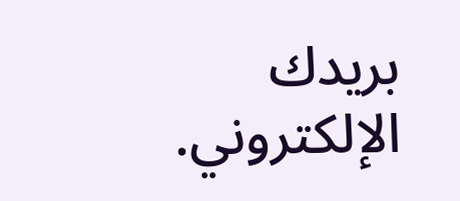بريدك الإلكتروني.